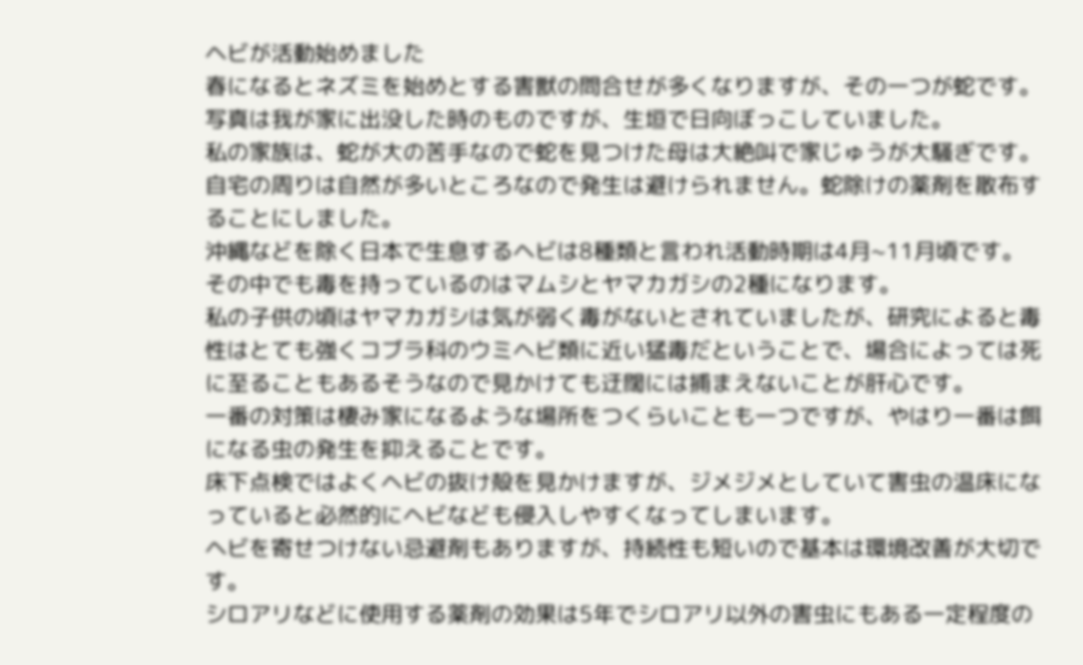ヘビが活動始めました
春になるとネズミを始めとする害獣の問合せが多くなりますが、その一つが蛇です。
写真は我が家に出没した時のものですが、生垣で日向ぼっこしていました。
私の家族は、蛇が大の苦手なので蛇を見つけた母は大絶叫で家じゅうが大騒ぎです。
自宅の周りは自然が多いところなので発生は避けられません。蛇除けの薬剤を散布することにしました。
沖縄などを除く日本で生息するヘビは8種類と言われ活動時期は4月~11月頃です。
その中でも毒を持っているのはマムシとヤマカガシの2種になります。
私の子供の頃はヤマカガシは気が弱く毒がないとされていましたが、研究によると毒性はとても強くコブラ科のウミヘビ類に近い猛毒だということで、場合によっては死に至ることもあるそうなので見かけても迂闊には捕まえないことが肝心です。
一番の対策は棲み家になるような場所をつくらいことも一つですが、やはり一番は餌になる虫の発生を抑えることです。
床下点検ではよくヘビの抜け殻を見かけますが、ジメジメとしていて害虫の温床になっていると必然的にヘビなども侵入しやすくなってしまいます。
ヘビを寄せつけない忌避剤もありますが、持続性も短いので基本は環境改善が大切です。
シロアリなどに使用する薬剤の効果は5年でシロアリ以外の害虫にもある一定程度の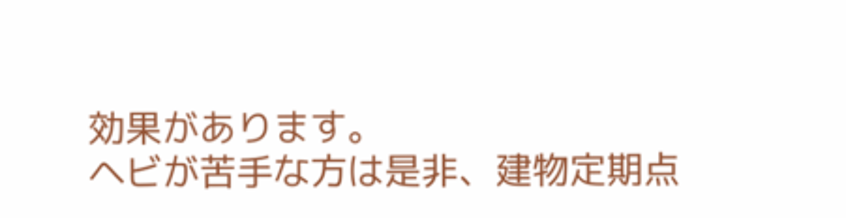効果があります。
ヘビが苦手な方は是非、建物定期点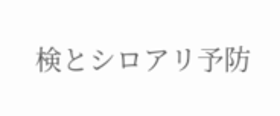検とシロアリ予防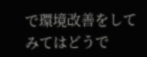で環境改善をしてみてはどうで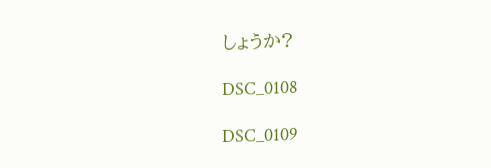しょうか?

DSC_0108

DSC_0109